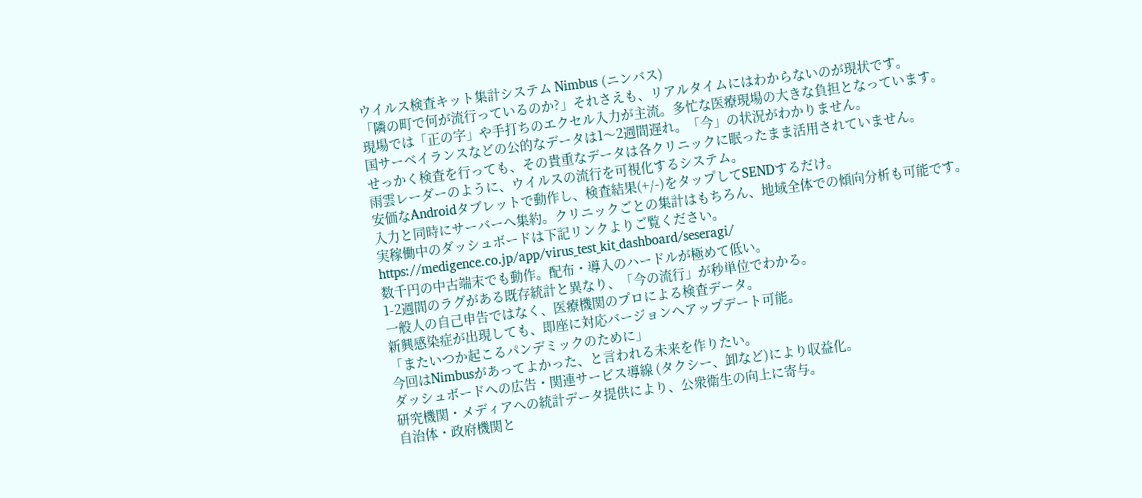ウイルス検査キット集計システム Nimbus (ニンバス)
「隣の町で何が流行っているのか?」それさえも、リアルタイムにはわからないのが現状です。
現場では「正の字」や手打ちのエクセル入力が主流。多忙な医療現場の大きな負担となっています。
国サーベイランスなどの公的なデータは1〜2週間遅れ。「今」の状況がわかりません。
せっかく検査を行っても、その貴重なデータは各クリニックに眠ったまま活用されていません。
雨雲レーダーのように、ウイルスの流行を可視化するシステム。
安価なAndroidタブレットで動作し、検査結果(+/-)をタップしてSENDするだけ。
入力と同時にサーバーへ集約。クリニックごとの集計はもちろん、地域全体での傾向分析も可能です。
実稼働中のダッシュボードは下記リンクよりご覧ください。
https://medigence.co.jp/app/virus_test_kit_dashboard/seseragi/
数千円の中古端末でも動作。配布・導入のハードルが極めて低い。
1-2週間のラグがある既存統計と異なり、「今の流行」が秒単位でわかる。
一般人の自己申告ではなく、医療機関のプロによる検査データ。
新興感染症が出現しても、即座に対応バージョンへアップデート可能。
「またいつか起こるパンデミックのために」
今回はNimbusがあってよかった、と言われる未来を作りたい。
ダッシュボードへの広告・関連サービス導線 (タクシー、卸など)により収益化。
研究機関・メディアへの統計データ提供により、公衆衛生の向上に寄与。
自治体・政府機関と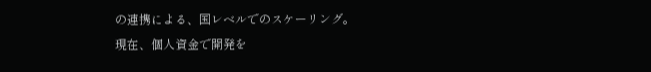の連携による、国レベルでのスケーリング。
現在、個人資金で開発を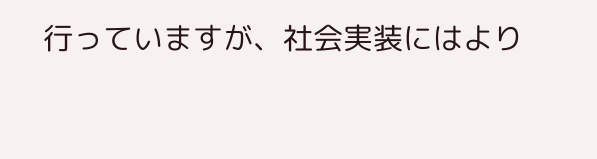行っていますが、社会実装にはより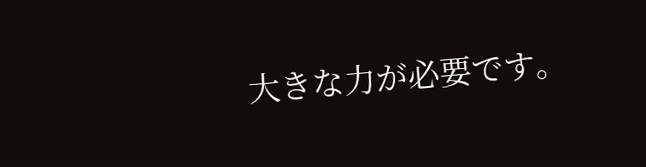大きな力が必要です。